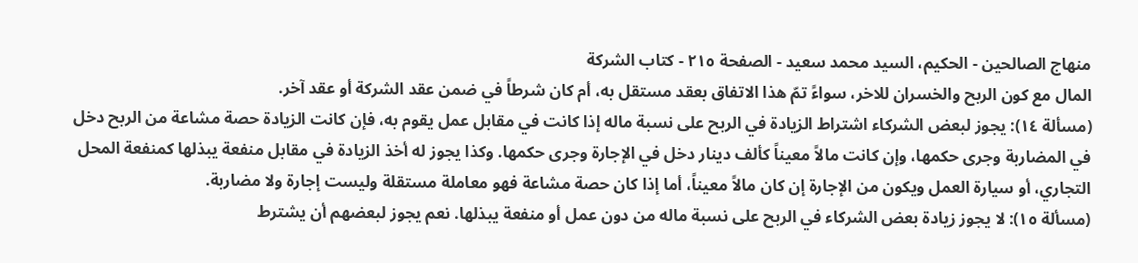منهاج الصالحين - الحكيم، السيد محمد سعيد - الصفحة ٢١٥ - كتاب الشركة
المال مع كون الربح والخسران للاخر، سواءً تمّ هذا الاتفاق بعقد مستقل به، أم كان شرطاً في ضمن عقد الشركة أو عقد آخر.
(مسألة ١٤): يجوز لبعض الشركاء اشتراط الزيادة في الربح على نسبة ماله إذا كانت في مقابل عمل يقوم به، فإن كانت الزيادة حصة مشاعة من الربح دخل في المضاربة وجرى حكمها، وإن كانت مالاً معيناً كألف دينار دخل في الإجارة وجرى حكمها. وكذا يجوز له أخذ الزيادة في مقابل منفعة يبذلها كمنفعة المحل التجاري، أو سيارة العمل ويكون من الإجارة إن كان مالاً معيناً، أما إذا كان حصة مشاعة فهو معاملة مستقلة وليست إجارة ولا مضاربة.
(مسألة ١٥): لا يجوز زيادة بعض الشركاء في الربح على نسبة ماله من دون عمل أو منفعة يبذلها. نعم يجوز لبعضهم أن يشترط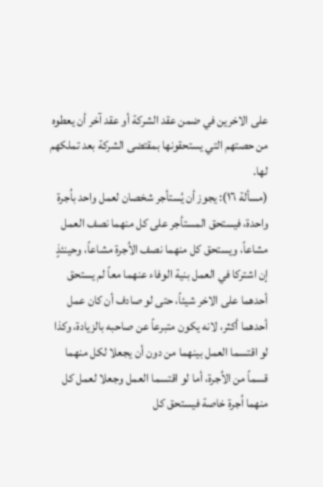على الاخرين في ضمن عقد الشركة أو عقد آخر أن يعطوه من حصتهم التي يستحقونها بمقتضى الشركة بعد تملكهم لها.
(مسألة ١٦): يجوز أن يُستأجر شخصان لعمل واحد باُجرة واحدة، فيستحق المستأجر على كل منهما نصف العمل مشاعاً، ويستحق كل منهما نصف الاُجرة مشاعاً، وحينئذٍ إن اشتركا في العمل بنية الوفاء عنهما معاً لم يستحق أحدهما على الاخر شيئاً، حتى لو صادف أن كان عمل أحدهما أكثر، لانه يكون متبرعاً عن صاحبه بالزيادة، وكذا لو اقتسما العمل بينهما من دون أن يجعلا لكل منهما قسماً من الاُجرة، أما لو اقتسما العمل وجعلا لعمل كل منهما اُجرة خاصة فيستحق كل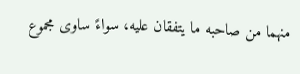منهما من صاحبه ما يتفقان عليه، سواءً ساوى مجموع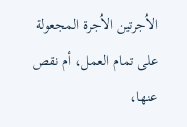الاُجرتين الاُجرة المجعولة على تمام العمل، أم نقص عنها،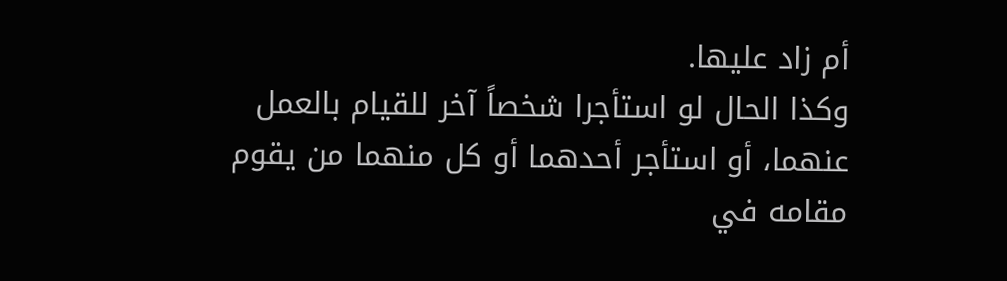أم زاد عليها.
وكذا الحال لو استأجرا شخصاً آخر للقيام بالعمل عنهما، أو استأجر أحدهما أو كل منهما من يقوم مقامه في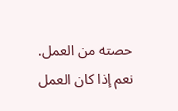حصته من العمل. نعم إذا كان العمل